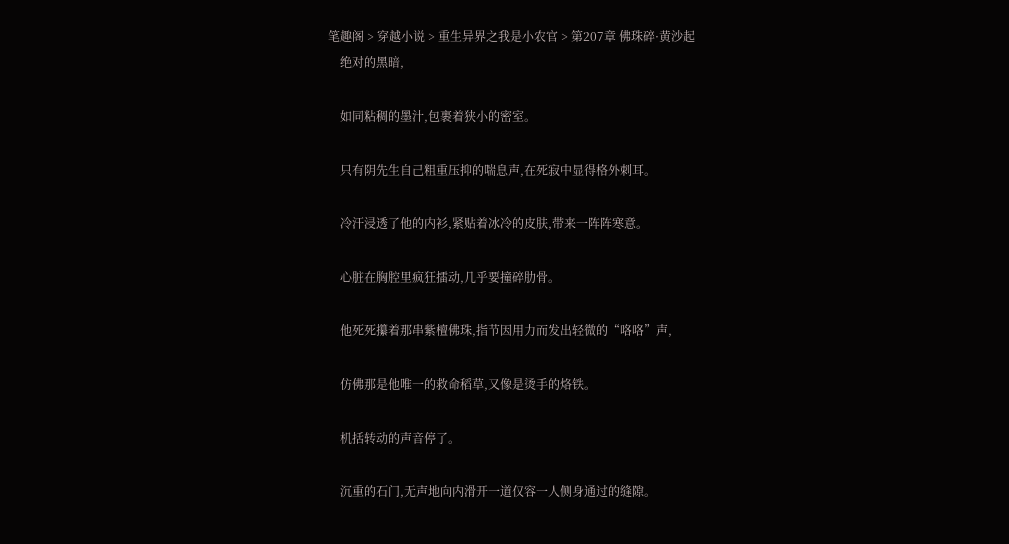笔趣阁 > 穿越小说 > 重生异界之我是小农官 > 第207章 佛珠碎·黄沙起
    绝对的黑暗,

    如同粘稠的墨汁,包裹着狭小的密室。

    只有阴先生自己粗重压抑的喘息声,在死寂中显得格外刺耳。

    冷汗浸透了他的内衫,紧贴着冰冷的皮肤,带来一阵阵寒意。

    心脏在胸腔里疯狂擂动,几乎要撞碎肋骨。

    他死死攥着那串紫檀佛珠,指节因用力而发出轻微的“咯咯”声,

    仿佛那是他唯一的救命稻草,又像是烫手的烙铁。

    机括转动的声音停了。

    沉重的石门,无声地向内滑开一道仅容一人侧身通过的缝隙。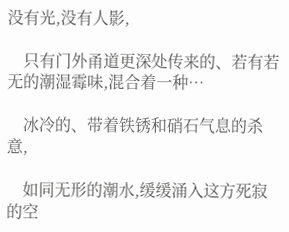没有光,没有人影,

    只有门外甬道更深处传来的、若有若无的潮湿霉味,混合着一种…

    冰冷的、带着铁锈和硝石气息的杀意,

    如同无形的潮水,缓缓涌入这方死寂的空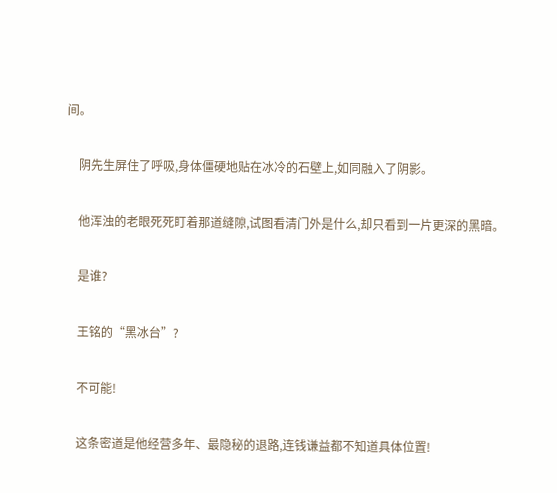间。

    阴先生屏住了呼吸,身体僵硬地贴在冰冷的石壁上,如同融入了阴影。

    他浑浊的老眼死死盯着那道缝隙,试图看清门外是什么,却只看到一片更深的黑暗。

    是谁?

    王铭的“黑冰台”?

    不可能!

    这条密道是他经营多年、最隐秘的退路,连钱谦益都不知道具体位置!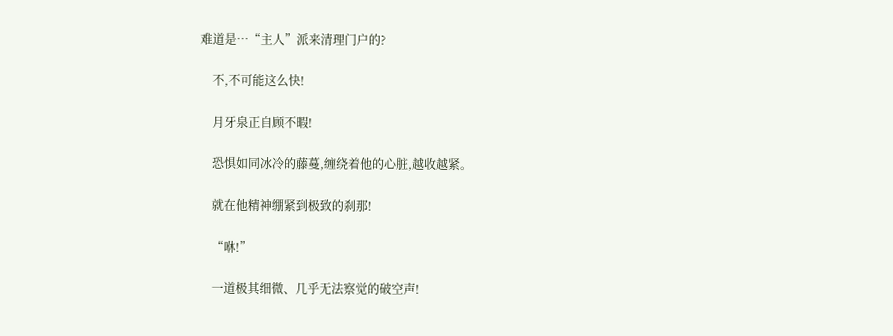难道是…“主人”派来清理门户的?

    不,不可能这么快!

    月牙泉正自顾不暇!

    恐惧如同冰冷的藤蔓,缠绕着他的心脏,越收越紧。

    就在他精神绷紧到极致的刹那!

    “咻!”

    一道极其细微、几乎无法察觉的破空声!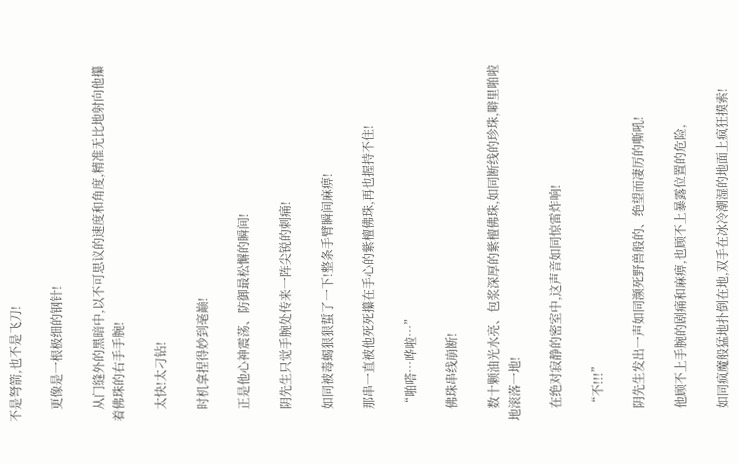不是弩箭,也不是飞刀!

    更像是一根极细的钢针!

    从门缝外的黑暗中,以不可思议的速度和角度,精准无比地射向他攥着佛珠的右手手腕!

    太快!太刁钻!

    时机拿捏得妙到毫巅!

    正是他心神震荡、防御最松懈的瞬间!

    阴先生只觉手腕处传来一阵尖锐的刺痛!

    如同被毒蝎狠狠蜇了一下!整条手臂瞬间麻痹!

    那串一直被他死死攥在手心的紫檀佛珠,再也握持不住!

    “啪嗒…哗啦…”

    佛珠串线崩断!

    数十颗油光水亮、包浆深厚的紫檀佛珠,如同断线的珍珠,噼里啪啦地滚落一地!

    在绝对寂静的密室中,这声音如同惊雷炸响!

    “不!!!”

    阴先生发出一声如同濒死野兽般的、绝望而凄厉的嘶吼!

    他顾不上手腕的剧痛和麻痹,也顾不上暴露位置的危险,

    如同疯魔般猛地扑倒在地,双手在冰冷潮湿的地面上疯狂摸索!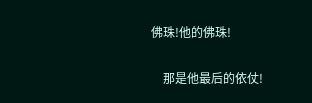佛珠!他的佛珠!

    那是他最后的依仗!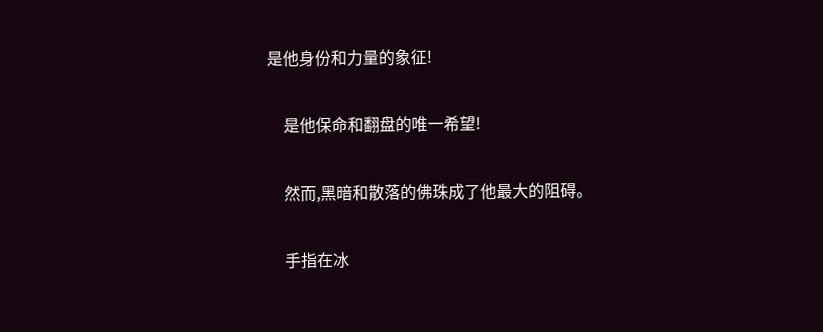是他身份和力量的象征!

    是他保命和翻盘的唯一希望!

    然而,黑暗和散落的佛珠成了他最大的阻碍。

    手指在冰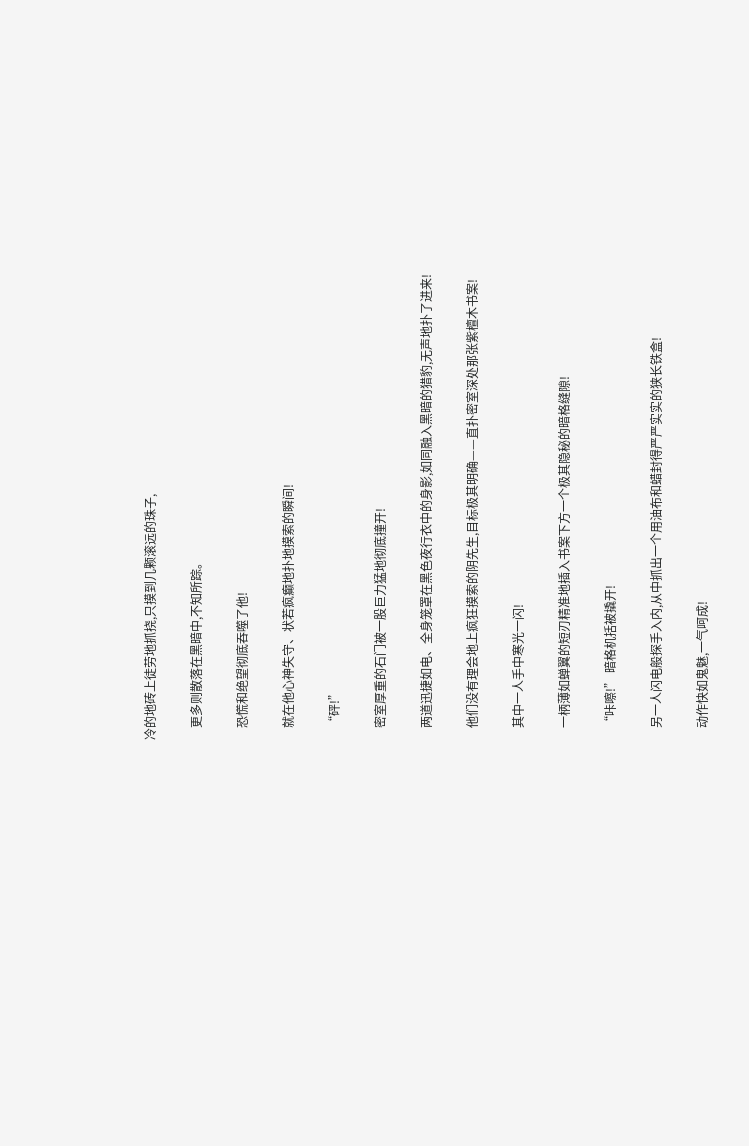冷的地砖上徒劳地抓挠,只摸到几颗滚远的珠子,

    更多则散落在黑暗中,不知所踪。

    恐慌和绝望彻底吞噬了他!

    就在他心神失守、状若疯癫地扑地摸索的瞬间!

    “砰!”

    密室厚重的石门被一股巨力猛地彻底撞开!

    两道迅捷如电、全身笼罩在黑色夜行衣中的身影,如同融入黑暗的猎豹,无声地扑了进来!

    他们没有理会地上疯狂摸索的阴先生,目标极其明确——直扑密室深处那张紫檀木书案!

    其中一人手中寒光一闪!

    一柄薄如蝉翼的短刃精准地插入书案下方一个极其隐秘的暗格缝隙!

    “咔嚓!” 暗格机括被撬开!

    另一人闪电般探手入内,从中抓出一个用油布和蜡封得严严实实的狭长铁盒!

    动作快如鬼魅,一气呵成!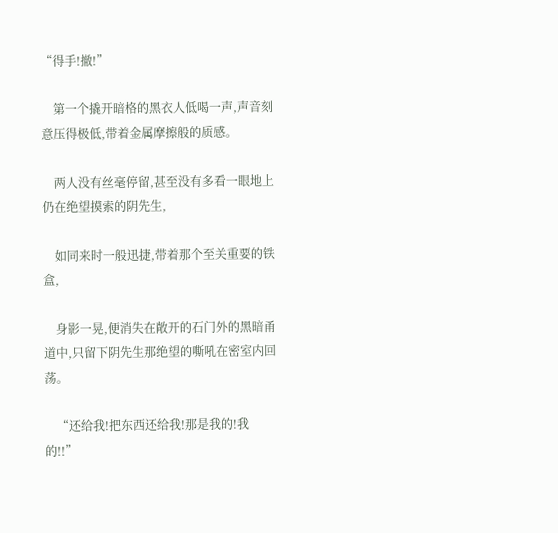“得手!撤!”

    第一个撬开暗格的黑衣人低喝一声,声音刻意压得极低,带着金属摩擦般的质感。

    两人没有丝毫停留,甚至没有多看一眼地上仍在绝望摸索的阴先生,

    如同来时一般迅捷,带着那个至关重要的铁盒,

    身影一晃,便消失在敞开的石门外的黑暗甬道中,只留下阴先生那绝望的嘶吼在密室内回荡。

    “还给我!把东西还给我!那是我的!我的!!”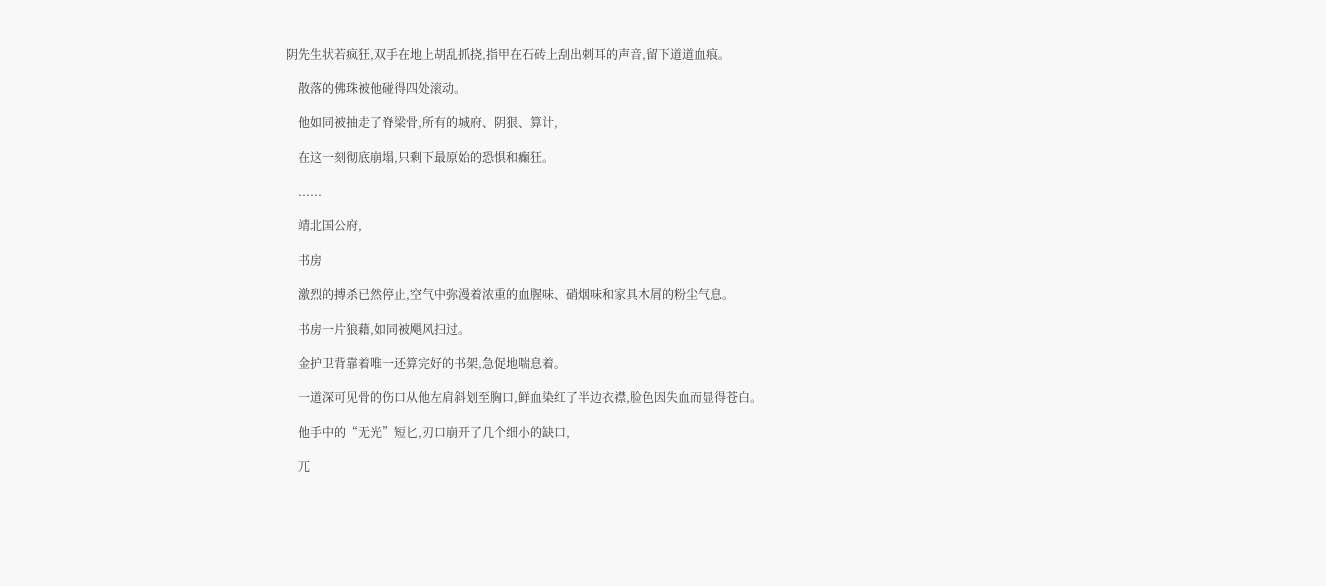阴先生状若疯狂,双手在地上胡乱抓挠,指甲在石砖上刮出刺耳的声音,留下道道血痕。

    散落的佛珠被他碰得四处滚动。

    他如同被抽走了脊梁骨,所有的城府、阴狠、算计,

    在这一刻彻底崩塌,只剩下最原始的恐惧和癫狂。

    ......

    靖北国公府,

    书房

    激烈的搏杀已然停止,空气中弥漫着浓重的血腥味、硝烟味和家具木屑的粉尘气息。

    书房一片狼藉,如同被飓风扫过。

    金护卫背靠着唯一还算完好的书架,急促地喘息着。

    一道深可见骨的伤口从他左肩斜划至胸口,鲜血染红了半边衣襟,脸色因失血而显得苍白。

    他手中的“无光”短匕,刃口崩开了几个细小的缺口,

    兀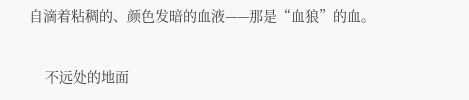自滴着粘稠的、颜色发暗的血液——那是“血狼”的血。

    不远处的地面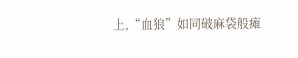上,“血狼”如同破麻袋般瘫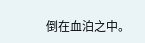倒在血泊之中。